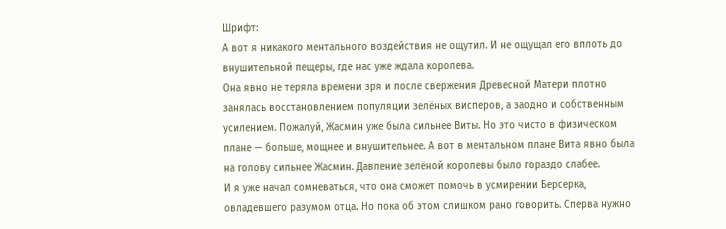Шрифт:
А вот я никакого ментального воздействия не ощутил. И не ощущал его вплоть до внушительной пещеры, где нас уже ждала королева.
Она явно не теряла времени зря и после свержения Древесной Матери плотно занялась восстановлением популяции зелёных висперов, а заодно и собственным усилением. Пожалуй, Жасмин уже была сильнее Виты. Но это чисто в физическом плане — больше, мощнее и внушительнее. А вот в ментальном плане Вита явно была на голову сильнее Жасмин. Давление зелёной королевы было гораздо слабее.
И я уже начал сомневаться, что она сможет помочь в усмирении Берсерка, овладевшего разумом отца. Но пока об этом слишком рано говорить. Сперва нужно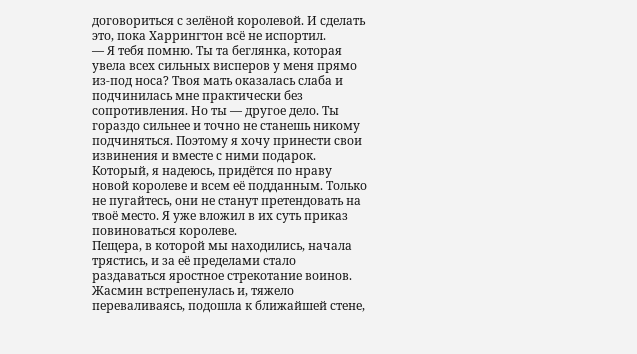договориться с зелёной королевой. И сделать это, пока Харрингтон всё не испортил.
— Я тебя помню. Ты та беглянка, которая увела всех сильных висперов у меня прямо из-под носа? Твоя мать оказалась слаба и подчинилась мне практически без сопротивления. Но ты — другое дело. Ты гораздо сильнее и точно не станешь никому подчиняться. Поэтому я хочу принести свои извинения и вместе с ними подарок. Который, я надеюсь, придётся по нраву новой королеве и всем её подданным. Только не пугайтесь, они не станут претендовать на твоё место. Я уже вложил в их суть приказ повиноваться королеве.
Пещера, в которой мы находились, начала трястись, и за её пределами стало раздаваться яростное стрекотание воинов. Жасмин встрепенулась и, тяжело переваливаясь, подошла к ближайшей стене,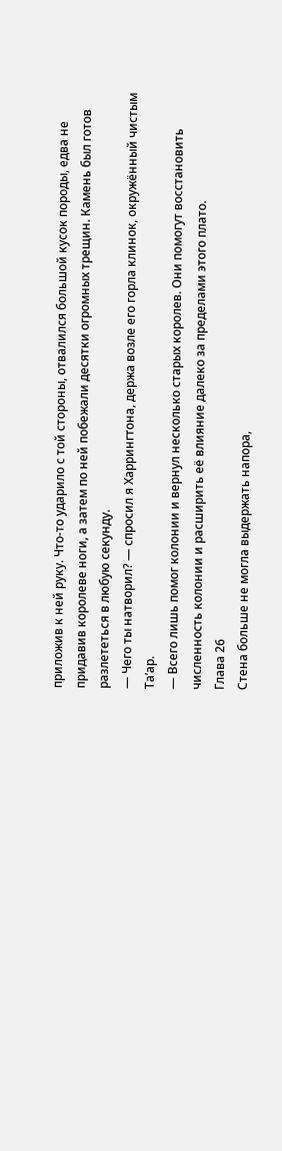приложив к ней руку. Что-то ударило с той стороны, отвалился большой кусок породы, едва не придавив королеве ноги, а затем по ней побежали десятки огромных трещин. Камень был готов разлететься в любую секунду.
— Чего ты натворил? — спросил я Харрингтона, держа возле его горла клинок, окружённый чистым Та’ар.
— Всего лишь помог колонии и вернул несколько старых королев. Они помогут восстановить численность колонии и расширить её влияние далеко за пределами этого плато.
Глава 26
Стена больше не могла выдержать напора,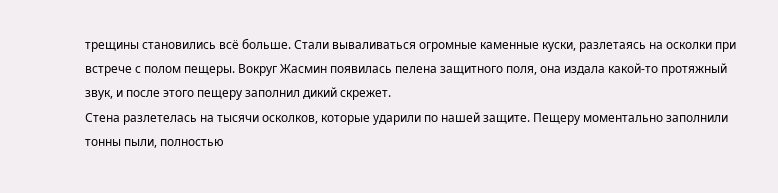трещины становились всё больше. Стали вываливаться огромные каменные куски, разлетаясь на осколки при встрече с полом пещеры. Вокруг Жасмин появилась пелена защитного поля, она издала какой-то протяжный звук, и после этого пещеру заполнил дикий скрежет.
Стена разлетелась на тысячи осколков, которые ударили по нашей защите. Пещеру моментально заполнили тонны пыли, полностью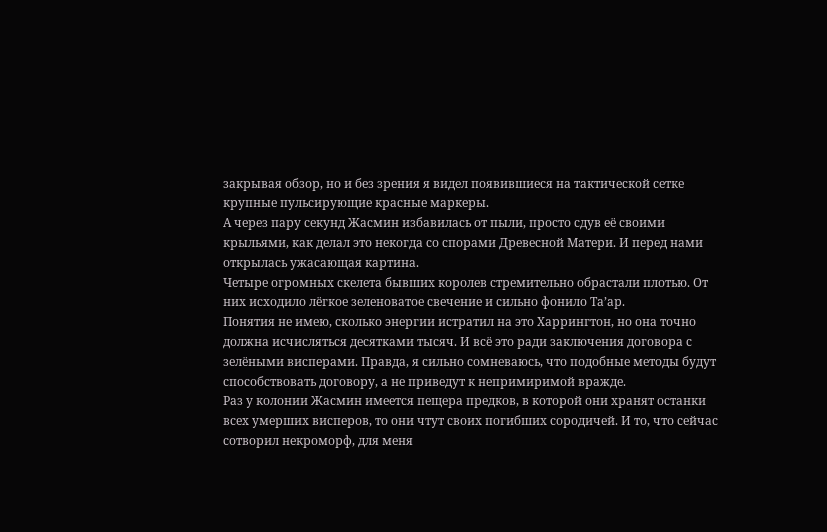закрывая обзор, но и без зрения я видел появившиеся на тактической сетке крупные пульсирующие красные маркеры.
А через пару секунд Жасмин избавилась от пыли, просто сдув её своими крыльями, как делал это некогда со спорами Древесной Матери. И перед нами открылась ужасающая картина.
Четыре огромных скелета бывших королев стремительно обрастали плотью. От них исходило лёгкое зеленоватое свечение и сильно фонило Та’ар.
Понятия не имею, сколько энергии истратил на это Харрингтон, но она точно должна исчисляться десятками тысяч. И всё это ради заключения договора с зелёными висперами. Правда, я сильно сомневаюсь, что подобные методы будут способствовать договору, а не приведут к непримиримой вражде.
Раз у колонии Жасмин имеется пещера предков, в которой они хранят останки всех умерших висперов, то они чтут своих погибших сородичей. И то, что сейчас сотворил некроморф, для меня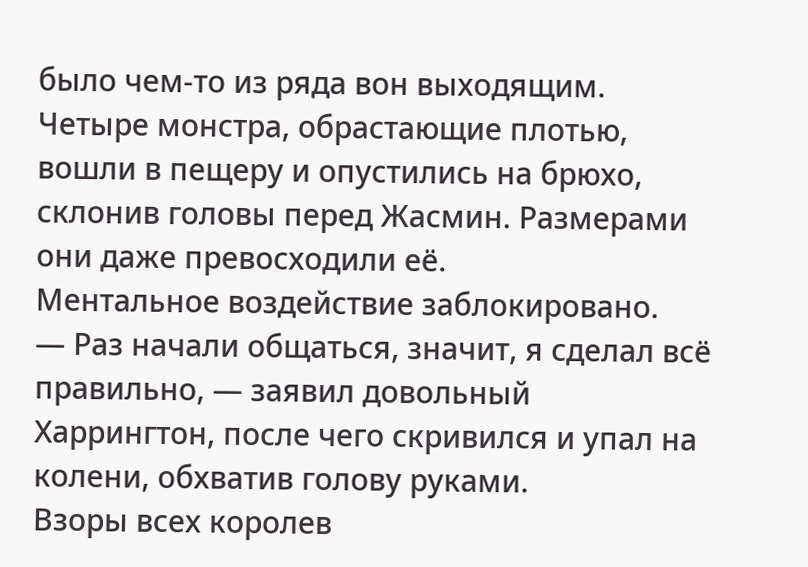было чем-то из ряда вон выходящим.
Четыре монстра, обрастающие плотью, вошли в пещеру и опустились на брюхо, склонив головы перед Жасмин. Размерами они даже превосходили её.
Ментальное воздействие заблокировано.
— Раз начали общаться, значит, я сделал всё правильно, — заявил довольный Харрингтон, после чего скривился и упал на колени, обхватив голову руками.
Взоры всех королев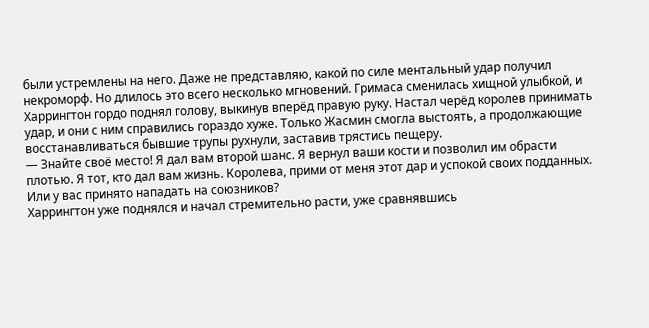были устремлены на него. Даже не представляю, какой по силе ментальный удар получил некроморф. Но длилось это всего несколько мгновений. Гримаса сменилась хищной улыбкой, и Харрингтон гордо поднял голову, выкинув вперёд правую руку. Настал черёд королев принимать удар, и они с ним справились гораздо хуже. Только Жасмин смогла выстоять, а продолжающие восстанавливаться бывшие трупы рухнули, заставив трястись пещеру.
— Знайте своё место! Я дал вам второй шанс. Я вернул ваши кости и позволил им обрасти плотью. Я тот, кто дал вам жизнь. Королева, прими от меня этот дар и успокой своих подданных. Или у вас принято нападать на союзников?
Харрингтон уже поднялся и начал стремительно расти, уже сравнявшись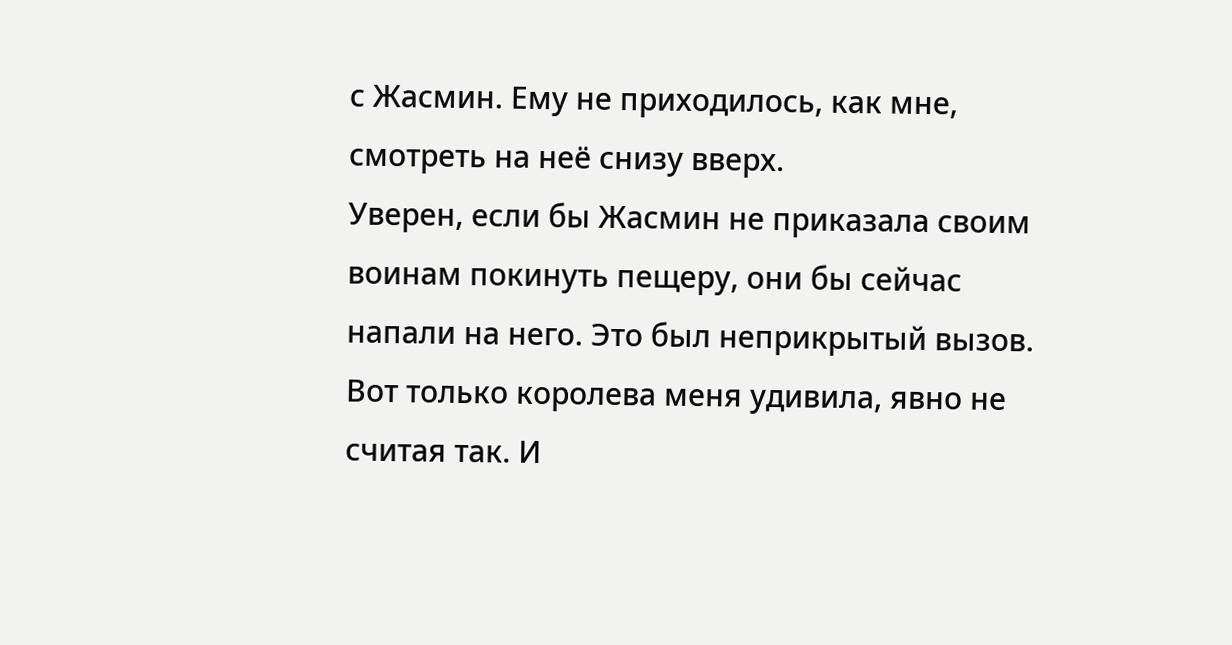с Жасмин. Ему не приходилось, как мне, смотреть на неё снизу вверх.
Уверен, если бы Жасмин не приказала своим воинам покинуть пещеру, они бы сейчас напали на него. Это был неприкрытый вызов. Вот только королева меня удивила, явно не считая так. И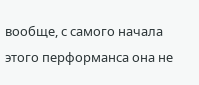вообще, с самого начала этого перформанса она не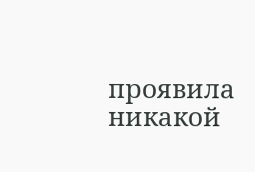проявила никакой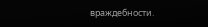враждебности.